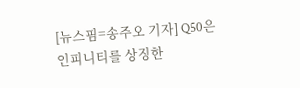[뉴스핌=송주오 기자] Q50은 인피니티를 상징한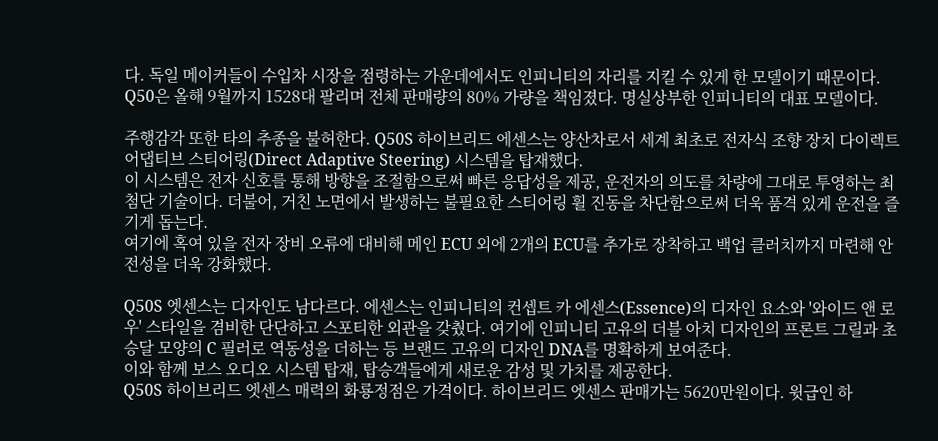다. 독일 메이커들이 수입차 시장을 점령하는 가운데에서도 인피니티의 자리를 지킬 수 있게 한 모델이기 때문이다. Q50은 올해 9월까지 1528대 팔리며 전체 판매량의 80% 가량을 책임졌다. 명실상부한 인피니티의 대표 모델이다.

주행감각 또한 타의 추종을 불허한다. Q50S 하이브리드 에센스는 양산차로서 세계 최초로 전자식 조향 장치 다이렉트 어댑티브 스티어링(Direct Adaptive Steering) 시스템을 탑재했다.
이 시스템은 전자 신호를 통해 방향을 조절함으로써 빠른 응답성을 제공, 운전자의 의도를 차량에 그대로 투영하는 최첨단 기술이다. 더불어, 거친 노면에서 발생하는 불필요한 스티어링 휠 진동을 차단함으로써 더욱 품격 있게 운전을 즐기게 돕는다.
여기에 혹여 있을 전자 장비 오류에 대비해 메인 ECU 외에 2개의 ECU를 추가로 장착하고 백업 클러치까지 마련해 안전성을 더욱 강화했다.

Q50S 엣센스는 디자인도 남다르다. 에센스는 인피니티의 컨셉트 카 에센스(Essence)의 디자인 요소와 '와이드 앤 로우' 스타일을 겸비한 단단하고 스포티한 외관을 갖췄다. 여기에 인피니티 고유의 더블 아치 디자인의 프론트 그릴과 초승달 모양의 C 필러로 역동성을 더하는 등 브랜드 고유의 디자인 DNA를 명확하게 보여준다.
이와 함께 보스 오디오 시스템 탑재, 탑승객들에게 새로운 감성 및 가치를 제공한다.
Q50S 하이브리드 엣센스 매력의 화룡정점은 가격이다. 하이브리드 엣센스 판매가는 5620만원이다. 윗급인 하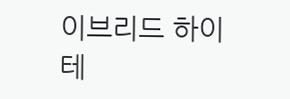이브리드 하이테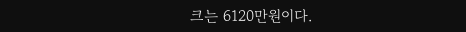크는 6120만원이다.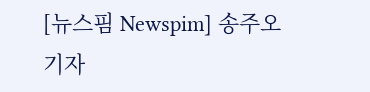[뉴스핌 Newspim] 송주오 기자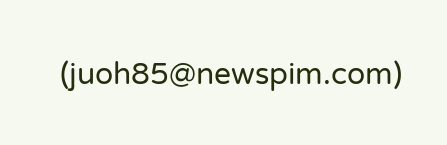(juoh85@newspim.com)